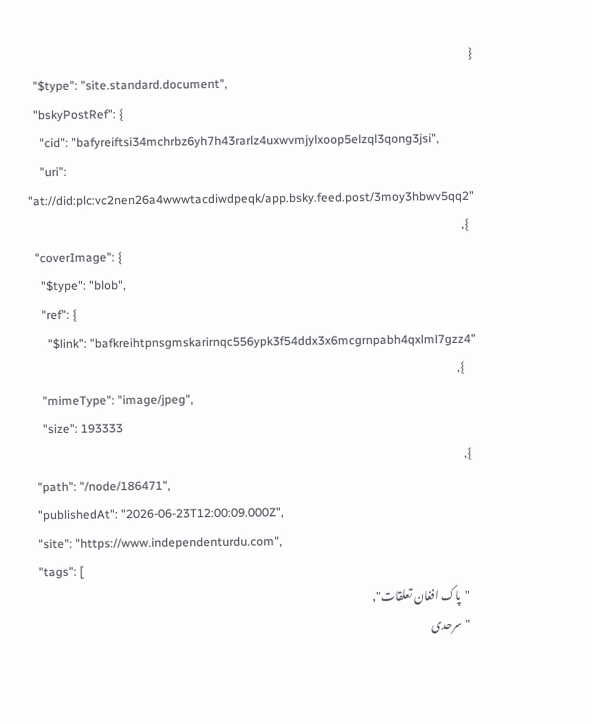{
  "$type": "site.standard.document",
  "bskyPostRef": {
    "cid": "bafyreiftsi34mchrbz6yh7h43rarlz4uxwvmjylxoop5elzql3qong3jsi",
    "uri": "at://did:plc:vc2nen26a4wwwtacdiwdpeqk/app.bsky.feed.post/3moy3hbwv5qq2"
  },
  "coverImage": {
    "$type": "blob",
    "ref": {
      "$link": "bafkreihtpnsgmskarirnqc556ypk3f54ddx3x6mcgrnpabh4qxlml7gzz4"
    },
    "mimeType": "image/jpeg",
    "size": 193333
  },
  "path": "/node/186471",
  "publishedAt": "2026-06-23T12:00:09.000Z",
  "site": "https://www.independenturdu.com",
  "tags": [
    "پاک افغان تعلقات",
    "سرحدی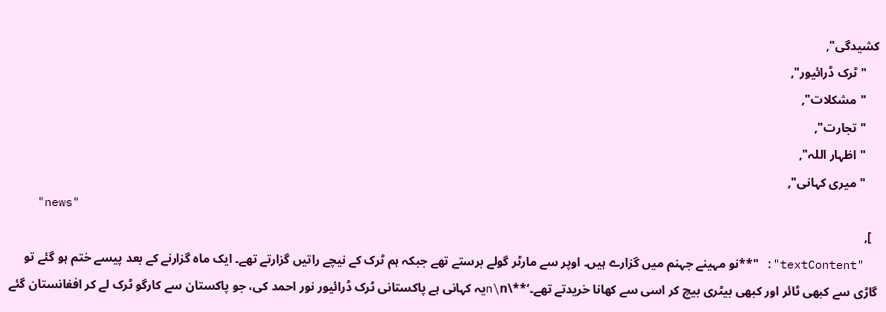کشیدگی",
    "ٹرک ڈرائیور",
    "مشکلات",
    "تجارت",
    "اظہار اللہ",
    "میری کہانی",
    "news"
  ],
  "textContent": "**نو مہینے جہنم میں گزارے ہیں۔ اوپر سے مارٹر گولے برستے تھے جبکہ ہم ٹرک کے نیچے راتیں گزارتے تھے۔ ایک ماہ گزارنے کے بعد پیسے ختم ہو گئے تو گاڑی سے کبھی ٹائر اور کبھی بیٹری بیچ کر اسی سے کھانا خریدتے تھے۔‘**\n\nیہ کہانی ہے پاکستانی ٹرک ڈرائیور نور احمد کی، جو پاکستان سے کارگو ٹرک لے کر افغانستان گئے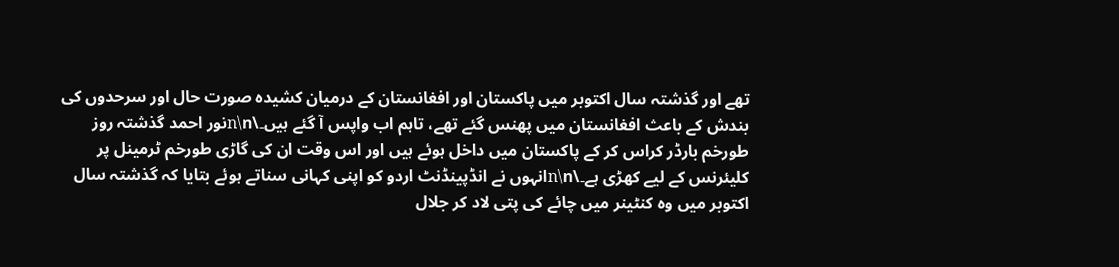تھے اور گذشتہ سال اکتوبر میں پاکستان اور افغانستان کے درمیان کشیدہ صورت حال اور سرحدوں کی بندش کے باعث افغانستان میں پھنس گئے تھے، تاہم اب واپس آ گئے ہیں۔\n\nنور احمد گذشتہ روز طورخم بارڈر کراس کر کے پاکستان میں داخل ہوئے ہیں اور اس وقت ان کی گاڑی طورخم ٹرمینل پر کلیئرنس کے لیے کھڑی ہے۔\n\nانہوں نے انڈپینڈنٹ اردو کو اپنی کہانی سناتے ہوئے بتایا کہ گذشتہ سال اکتوبر میں وہ کنٹینر میں چائے کی پتی لاد کر جلال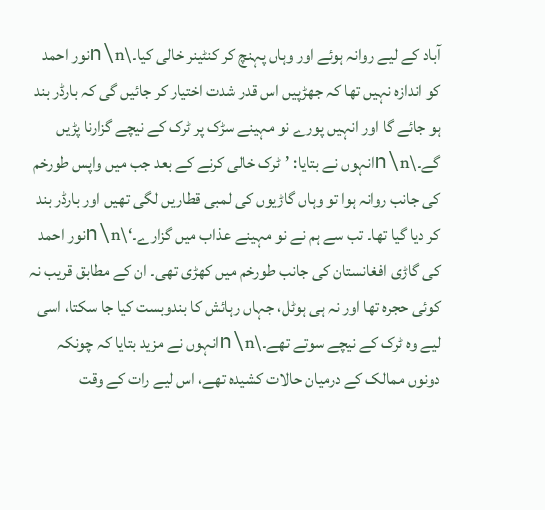آباد کے لیے روانہ ہوئے اور وہاں پہنچ کر کنٹینر خالی کیا۔\n\nنور احمد کو اندازہ نہیں تھا کہ جھڑپیں اس قدر شدت اختیار کر جائیں گی کہ بارڈر بند ہو جائے گا اور انہیں پورے نو مہینے سڑک پر ٹرک کے نیچے گزارنا پڑیں گے۔\n\nانہوں نے بتایا: ’ٹرک خالی کرنے کے بعد جب میں واپس طورخم کی جانب روانہ ہوا تو وہاں گاڑیوں کی لمبی قطاریں لگی تھیں اور بارڈر بند کر دیا گیا تھا۔ تب سے ہم نے نو مہینے عذاب میں گزارے۔‘\n\nنور احمد کی گاڑی افغانستان کی جانب طورخم میں کھڑی تھی۔ ان کے مطابق قریب نہ کوئی حجرہ تھا اور نہ ہی ہوٹل، جہاں رہائش کا بندوبست کیا جا سکتا، اسی لیے وہ ٹرک کے نیچے سوتے تھے۔\n\nانہوں نے مزید بتایا کہ چونکہ دونوں ممالک کے درمیان حالات کشیدہ تھے، اس لیے رات کے وقت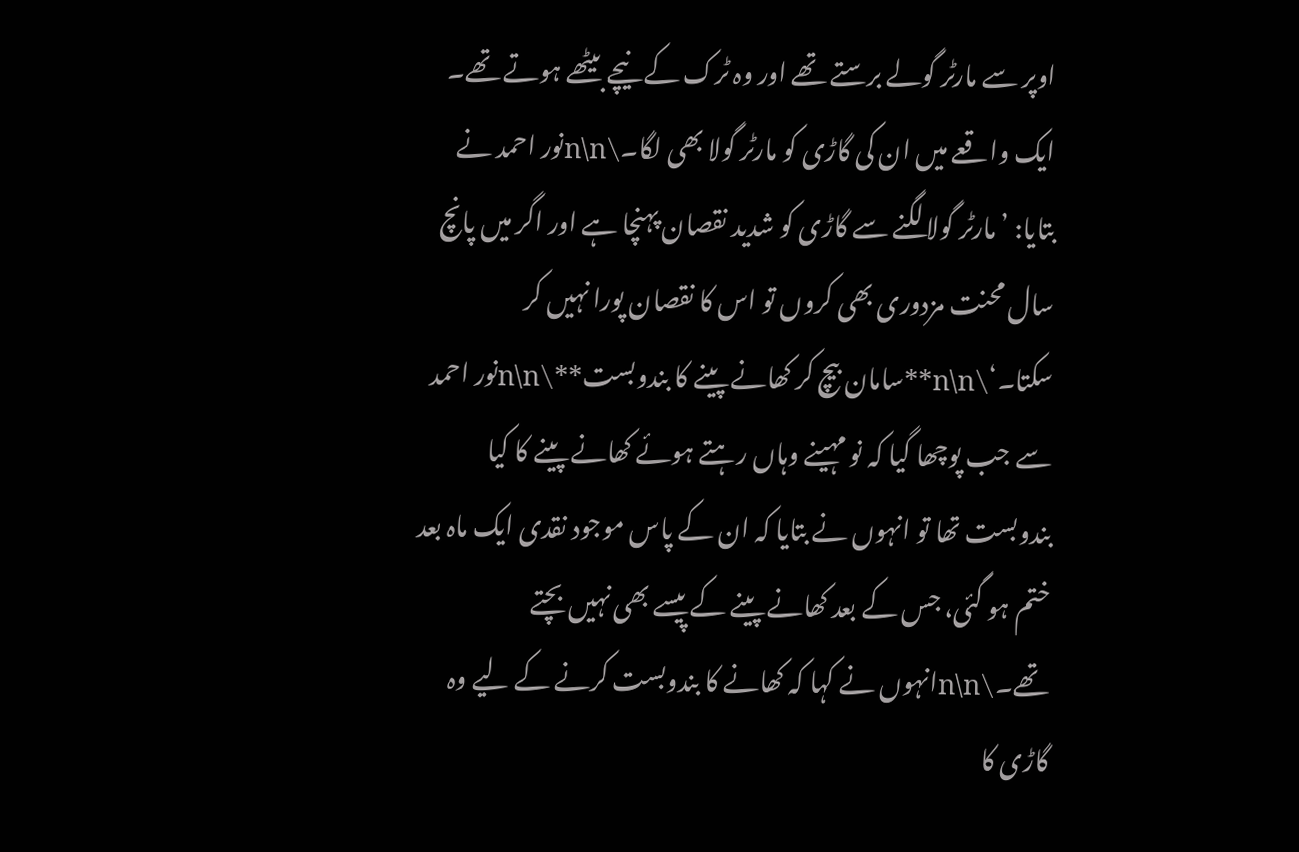اوپر سے مارٹر گولے برستے تھے اور وہ ٹرک کے نیچے بیٹھے ہوتے تھے۔ ایک واقعے میں ان کی گاڑی کو مارٹر گولا بھی لگا۔\n\nنور احمد نے بتایا: ’مارٹر گولا لگنے سے گاڑی کو شدید نقصان پہنچا ہے اور اگر میں پانچ سال محنت مزدوری بھی کروں تو اس کا نقصان پورا نہیں کر سکتا۔‘\n\n**سامان بیچ کر کھانے پینے کا بندوبست**\n\nنور احمد سے جب پوچھا گیا کہ نو مہینے وہاں رہتے ہوئے کھانے پینے کا کیا بندوبست تھا تو انہوں نے بتایا کہ ان کے پاس موجود نقدی ایک ماہ بعد ختم ہو گئی، جس کے بعد کھانے پینے کے پیسے بھی نہیں بچتے تھے۔\n\nانہوں نے کہا کہ کھانے کا بندوبست کرنے کے لیے وہ گاڑی کا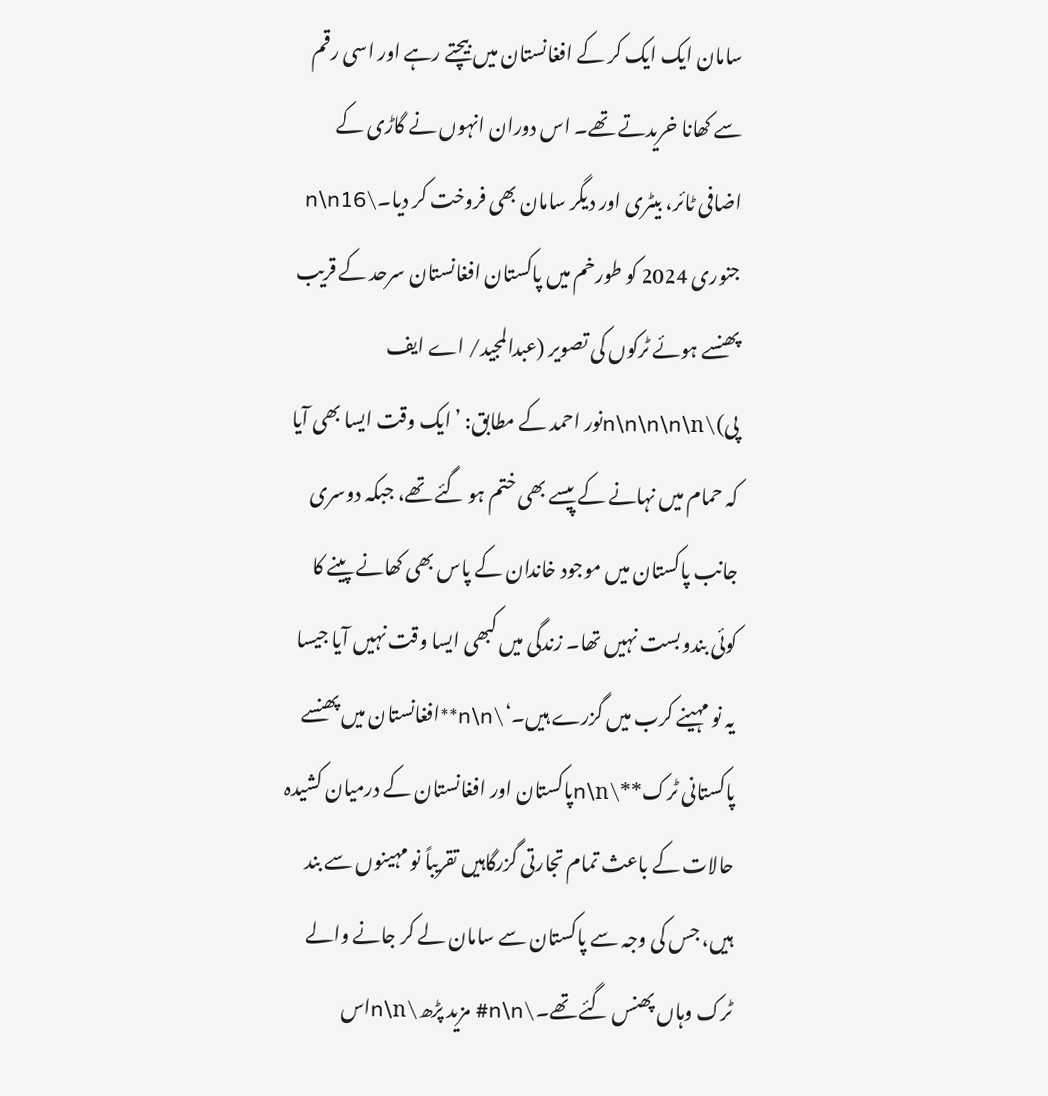سامان ایک ایک کر کے افغانستان میں بیچتے رہے اور اسی رقم سے کھانا خریدتے تھے۔ اس دوران انہوں نے گاڑی کے اضافی ٹائر، بیٹری اور دیگر سامان بھی فروخت کر دیا۔\n\n16 جنوری 2024 کو طورخم میں پاکستان افغانستان سرحد کے قریب پھنسے ہوئے ٹرکوں کی تصویر (عبدالمجید/ اے ایف پی)\n\n\n\n\nنور احمد کے مطابق: ’ایک وقت ایسا بھی آیا کہ حمام میں نہانے کے پیسے بھی ختم ہو گئے تھے، جبکہ دوسری جانب پاکستان میں موجود خاندان کے پاس بھی کھانے پینے کا کوئی بندوبست نہیں تھا۔ زندگی میں کبھی ایسا وقت نہیں آیا جیسا یہ نو مہینے کرب میں گزرے ہیں۔‘\n\n**افغانستان میں پھنسے پاکستانی ٹرک**\n\nپاکستان اور افغانستان کے درمیان کشیدہ حالات کے باعث تمام تجارتی گزرگاہیں تقریباً نو مہینوں سے بند ہیں، جس کی وجہ سے پاکستان سے سامان لے کر جانے والے ٹرک وہاں پھنس گئے تھے۔\n\n# مزید پڑھ\n\nاس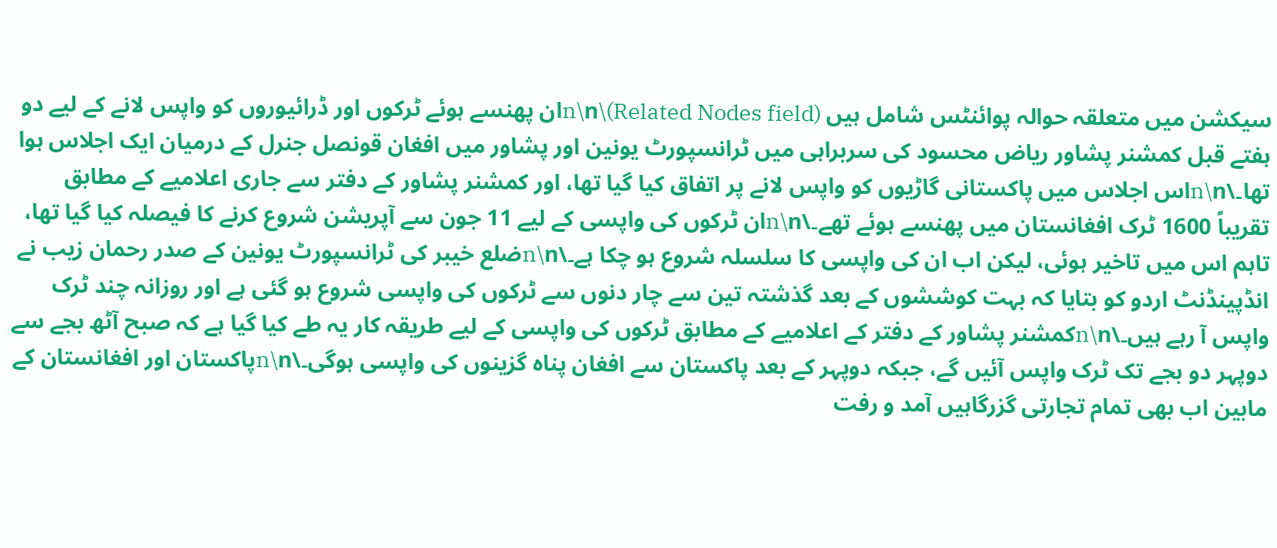سیکشن میں متعلقہ حوالہ پوائنٹس شامل ہیں (Related Nodes field)\n\nان پھنسے ہوئے ٹرکوں اور ڈرائیوروں کو واپس لانے کے لیے دو ہفتے قبل کمشنر پشاور ریاض محسود کی سربراہی میں ٹرانسپورٹ یونین اور پشاور میں افغان قونصل جنرل کے درمیان ایک اجلاس ہوا تھا۔\n\nاس اجلاس میں پاکستانی گاڑیوں کو واپس لانے پر اتفاق کیا گیا تھا، اور کمشنر پشاور کے دفتر سے جاری اعلامیے کے مطابق تقریباً 1600 ٹرک افغانستان میں پھنسے ہوئے تھے۔\n\nان ٹرکوں کی واپسی کے لیے 11 جون سے آپریشن شروع کرنے کا فیصلہ کیا گیا تھا، تاہم اس میں تاخیر ہوئی، لیکن اب ان کی واپسی کا سلسلہ شروع ہو چکا ہے۔\n\nضلع خیبر کی ٹرانسپورٹ یونین کے صدر رحمان زیب نے انڈپینڈنٹ اردو کو بتایا کہ بہت کوششوں کے بعد گذشتہ تین سے چار دنوں سے ٹرکوں کی واپسی شروع ہو گئی ہے اور روزانہ چند ٹرک واپس آ رہے ہیں۔\n\nکمشنر پشاور کے دفتر کے اعلامیے کے مطابق ٹرکوں کی واپسی کے لیے طریقہ کار یہ طے کیا گیا ہے کہ صبح آٹھ بجے سے دوپہر دو بجے تک ٹرک واپس آئیں گے، جبکہ دوپہر کے بعد پاکستان سے افغان پناہ گزینوں کی واپسی ہوگی۔\n\nپاکستان اور افغانستان کے مابین اب بھی تمام تجارتی گزرگاہیں آمد و رفت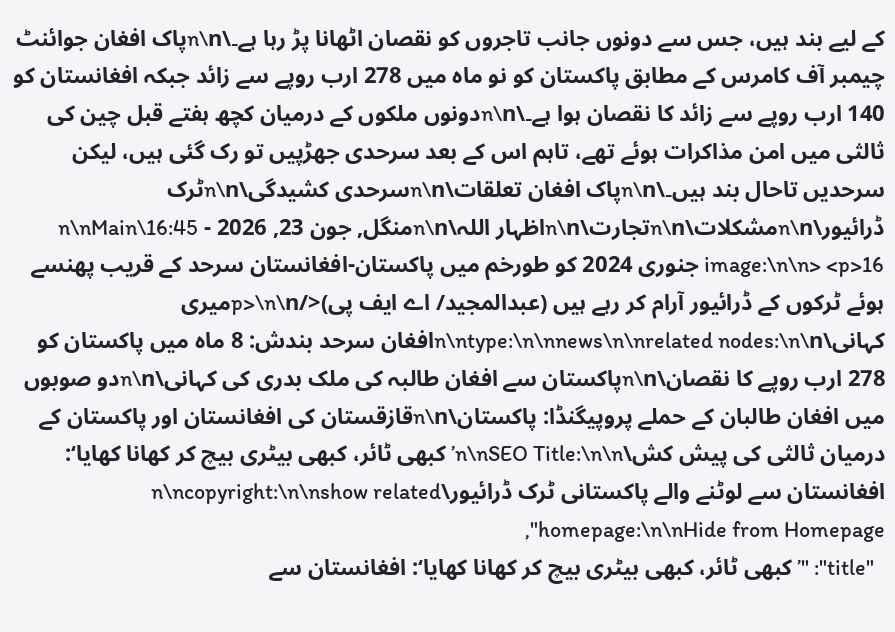کے لیے بند ہیں، جس سے دونوں جانب تاجروں کو نقصان اٹھانا پڑ رہا ہے۔\n\nپاک افغان جوائنٹ چیمبر آف کامرس کے مطابق پاکستان کو نو ماہ میں 278 ارب روپے سے زائد جبکہ افغانستان کو 140 ارب روپے سے زائد کا نقصان ہوا ہے۔\n\nدونوں ملکوں کے درمیان کچھ ہفتے قبل چین کی ثالثی میں امن مذاکرات ہوئے تھے، تاہم اس کے بعد سرحدی جھڑپیں تو رک گئی ہیں، لیکن سرحدیں تاحال بند ہیں۔\n\nپاک افغان تعلقات\n\nسرحدی کشیدگی\n\nٹرک ڈرائیور\n\nمشکلات\n\nتجارت\n\nاظہار اللہ\n\nمنگل, جون 23, 2026 - 16:45\n\nMain image:\n\n> <p>16 جنوری 2024 کو طورخم میں پاکستان-افغانستان سرحد کے قریب پھنسے ہوئے ٹرکوں کے ڈرائیور آرام کر رہے ہیں (عبدالمجید/ اے ایف پی)</p>\n\nمیری کہانی\n\ntype:\n\nnews\n\nrelated nodes:\n\nافغان سرحد بندش: 8 ماہ میں پاکستان کو 278 ارب روپے کا نقصان\n\nپاکستان سے افغان طالبہ کی ملک بدری کی کہانی\n\nدو صوبوں میں افغان طالبان کے حملے پروپیگنڈا: پاکستان\n\nقازقستان کی افغانستان اور پاکستان کے درمیان ثالثی کی پیش کش\n\nSEO Title:\n\n’ کبھی ٹائر، کبھی بیٹری بیچ کر کھانا کھایا‘: افغانستان سے لوٹنے والے پاکستانی ٹرک ڈرائیور\n\ncopyright:\n\nshow related homepage:\n\nHide from Homepage",
  "title": "’ کبھی ٹائر، کبھی بیٹری بیچ کر کھانا کھایا‘: افغانستان سے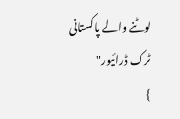لوٹنے والے پاکستانی ٹرک ڈرائیور"
}